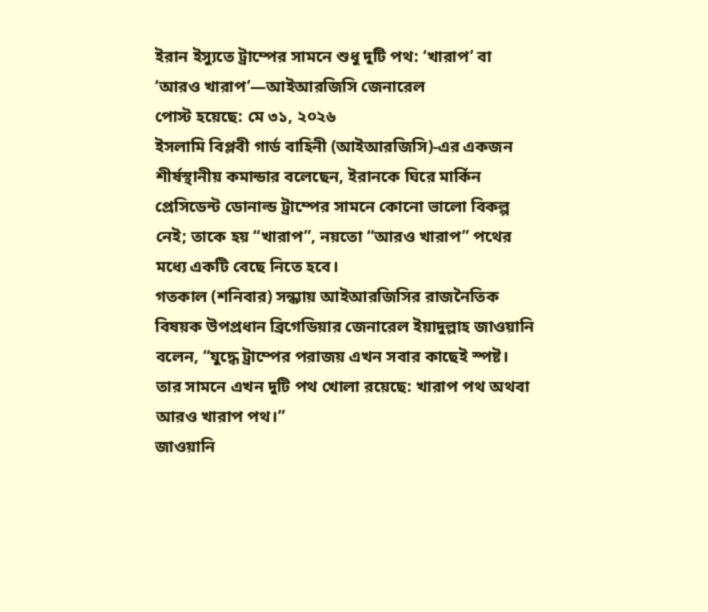ইরান ইস্যুতে ট্রাম্পের সামনে শুধু দুটি পথ: ‘খারাপ’ বা ‘আরও খারাপ’—আইআরজিসি জেনারেল
পোস্ট হয়েছে: মে ৩১, ২০২৬
ইসলামি বিপ্লবী গার্ড বাহিনী (আইআরজিসি)-এর একজন শীর্ষস্থানীয় কমান্ডার বলেছেন, ইরানকে ঘিরে মার্কিন প্রেসিডেন্ট ডোনাল্ড ট্রাম্পের সামনে কোনো ভালো বিকল্প নেই; তাকে হয় “খারাপ”, নয়তো “আরও খারাপ” পথের মধ্যে একটি বেছে নিতে হবে।
গতকাল (শনিবার) সন্ধ্যায় আইআরজিসির রাজনৈতিক বিষয়ক উপপ্রধান ব্রিগেডিয়ার জেনারেল ইয়াদুল্লাহ জাওয়ানি বলেন, “যুদ্ধে ট্রাম্পের পরাজয় এখন সবার কাছেই স্পষ্ট। তার সামনে এখন দুটি পথ খোলা রয়েছে: খারাপ পথ অথবা আরও খারাপ পথ।”
জাওয়ানি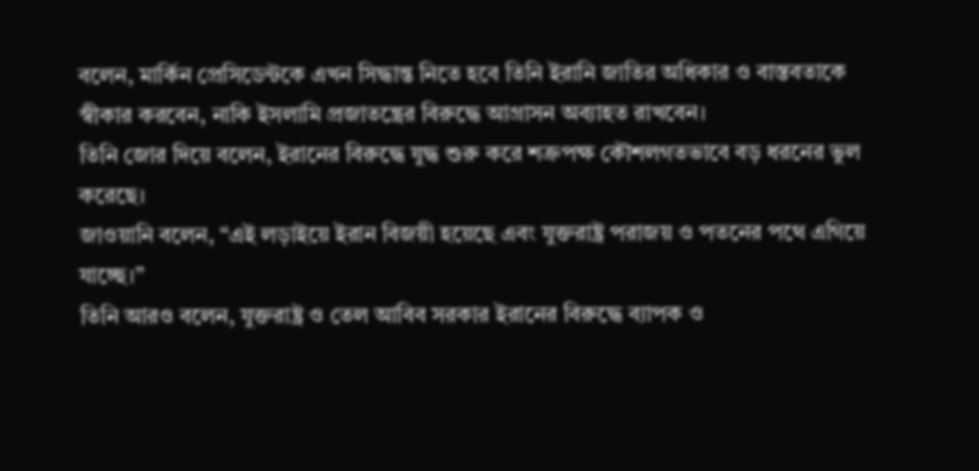বলেন, মার্কিন প্রেসিডেন্টকে এখন সিদ্ধান্ত নিতে হবে তিনি ইরানি জাতির অধিকার ও বাস্তবতাকে স্বীকার করবেন, নাকি ইসলামি প্রজাতন্ত্রের বিরুদ্ধে আগ্রাসন অব্যাহত রাখবেন।
তিনি জোর দিয়ে বলেন, ইরানের বিরুদ্ধে যুদ্ধ শুরু করে শত্রুপক্ষ কৌশলগতভাবে বড় ধরনের ভুল করেছে।
জাওয়ানি বলেন, “এই লড়াইয়ে ইরান বিজয়ী হয়েছে এবং যুক্তরাষ্ট্র পরাজয় ও পতনের পথে এগিয়ে যাচ্ছে।”
তিনি আরও বলেন, যুক্তরাষ্ট্র ও তেল আবিব সরকার ইরানের বিরুদ্ধে ব্যাপক ও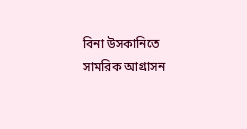বিনা উসকানিতে সামরিক আগ্রাসন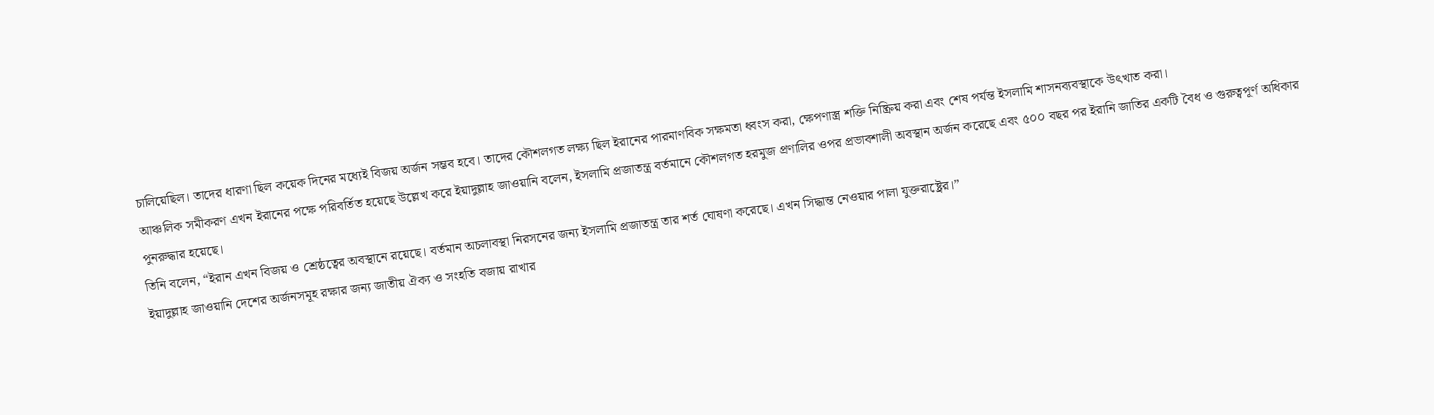চালিয়েছিল। তাদের ধারণা ছিল কয়েক দিনের মধ্যেই বিজয় অর্জন সম্ভব হবে। তাদের কৌশলগত লক্ষ্য ছিল ইরানের পারমাণবিক সক্ষমতা ধ্বংস করা, ক্ষেপণাস্ত্র শক্তি নিষ্ক্রিয় করা এবং শেষ পর্যন্ত ইসলামি শাসনব্যবস্থাকে উৎখাত করা।
আঞ্চলিক সমীকরণ এখন ইরানের পক্ষে পরিবর্তিত হয়েছে উল্লেখ করে ইয়াদুল্লাহ জাওয়ানি বলেন, ইসলামি প্রজাতন্ত্র বর্তমানে কৌশলগত হরমুজ প্রণালির ওপর প্রভাবশালী অবস্থান অর্জন করেছে এবং ৫০০ বছর পর ইরানি জাতির একটি বৈধ ও গুরুত্বপূর্ণ অধিকার পুনরুদ্ধার হয়েছে।
তিনি বলেন, “ইরান এখন বিজয় ও শ্রেষ্ঠত্বের অবস্থানে রয়েছে। বর্তমান অচলাবস্থা নিরসনের জন্য ইসলামি প্রজাতন্ত্র তার শর্ত ঘোষণা করেছে। এখন সিদ্ধান্ত নেওয়ার পালা যুক্তরাষ্ট্রের।”
ইয়াদুল্লাহ জাওয়ানি দেশের অর্জনসমূহ রক্ষার জন্য জাতীয় ঐক্য ও সংহতি বজায় রাখার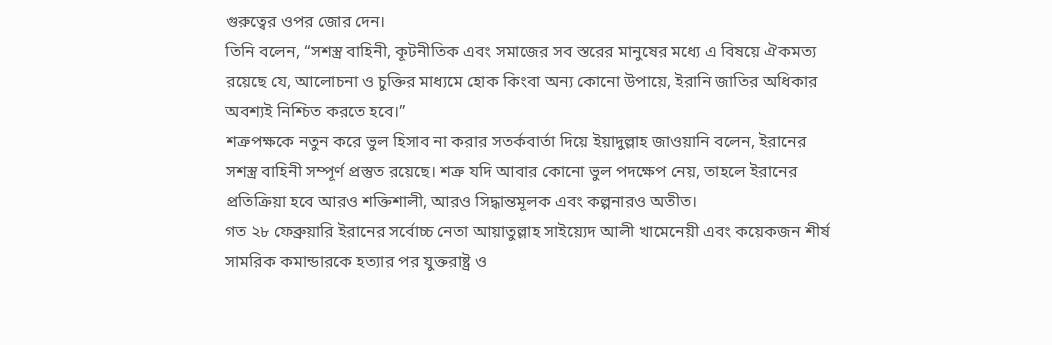গুরুত্বের ওপর জোর দেন।
তিনি বলেন, “সশস্ত্র বাহিনী, কূটনীতিক এবং সমাজের সব স্তরের মানুষের মধ্যে এ বিষয়ে ঐকমত্য রয়েছে যে, আলোচনা ও চুক্তির মাধ্যমে হোক কিংবা অন্য কোনো উপায়ে, ইরানি জাতির অধিকার অবশ্যই নিশ্চিত করতে হবে।”
শত্রুপক্ষকে নতুন করে ভুল হিসাব না করার সতর্কবার্তা দিয়ে ইয়াদুল্লাহ জাওয়ানি বলেন, ইরানের সশস্ত্র বাহিনী সম্পূর্ণ প্রস্তুত রয়েছে। শত্রু যদি আবার কোনো ভুল পদক্ষেপ নেয়, তাহলে ইরানের প্রতিক্রিয়া হবে আরও শক্তিশালী, আরও সিদ্ধান্তমূলক এবং কল্পনারও অতীত।
গত ২৮ ফেব্রুয়ারি ইরানের সর্বোচ্চ নেতা আয়াতুল্লাহ সাইয়্যেদ আলী খামেনেয়ী এবং কয়েকজন শীর্ষ সামরিক কমান্ডারকে হত্যার পর যুক্তরাষ্ট্র ও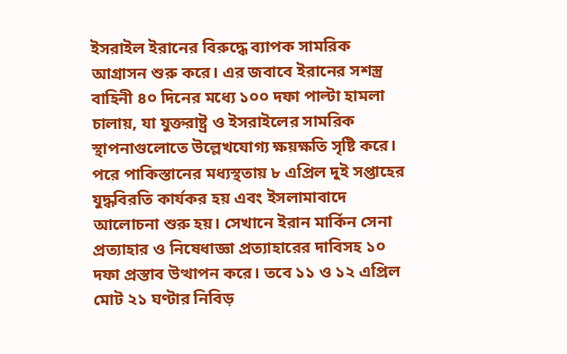ইসরাইল ইরানের বিরুদ্ধে ব্যাপক সামরিক আগ্রাসন শুরু করে। এর জবাবে ইরানের সশস্ত্র বাহিনী ৪০ দিনের মধ্যে ১০০ দফা পাল্টা হামলা চালায়, যা যুক্তরাষ্ট্র ও ইসরাইলের সামরিক স্থাপনাগুলোতে উল্লেখযোগ্য ক্ষয়ক্ষতি সৃষ্টি করে।
পরে পাকিস্তানের মধ্যস্থতায় ৮ এপ্রিল দুই সপ্তাহের যুদ্ধবিরতি কার্যকর হয় এবং ইসলামাবাদে আলোচনা শুরু হয়। সেখানে ইরান মার্কিন সেনা প্রত্যাহার ও নিষেধাজ্ঞা প্রত্যাহারের দাবিসহ ১০ দফা প্রস্তাব উত্থাপন করে। তবে ১১ ও ১২ এপ্রিল মোট ২১ ঘণ্টার নিবিড়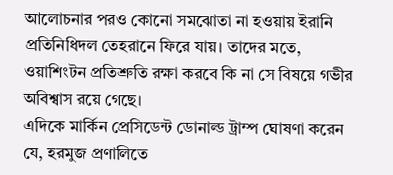আলোচনার পরও কোনো সমঝোতা না হওয়ায় ইরানি প্রতিনিধিদল তেহরানে ফিরে যায়। তাদের মতে, ওয়াশিংটন প্রতিশ্রুতি রক্ষা করবে কি না সে বিষয়ে গভীর অবিশ্বাস রয়ে গেছে।
এদিকে মার্কিন প্রেসিডেন্ট ডোনাল্ড ট্রাম্প ঘোষণা করেন যে, হরমুজ প্রণালিতে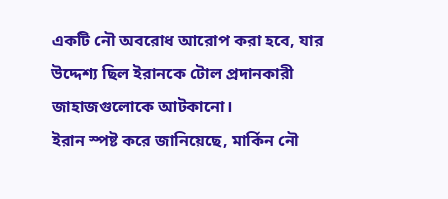একটি নৌ অবরোধ আরোপ করা হবে, যার উদ্দেশ্য ছিল ইরানকে টোল প্রদানকারী জাহাজগুলোকে আটকানো।
ইরান স্পষ্ট করে জানিয়েছে, মার্কিন নৌ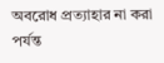অবরোধ প্রত্যাহার না করা পর্যন্ত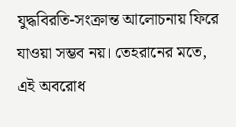যুদ্ধবিরতি-সংক্রান্ত আলোচনায় ফিরে যাওয়া সম্ভব নয়। তেহরানের মতে, এই অবরোধ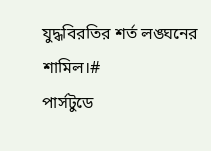যুদ্ধবিরতির শর্ত লঙ্ঘনের শামিল।#
পার্সটুডে